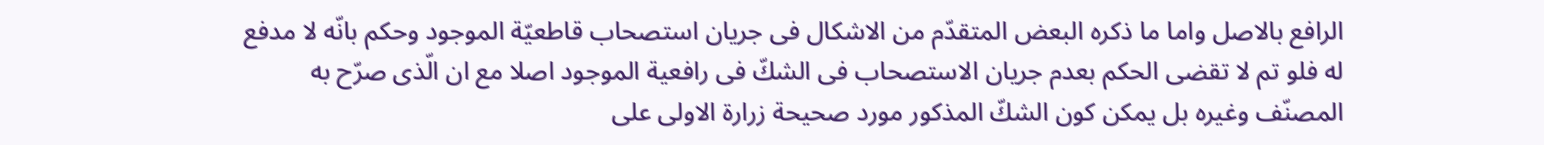الرافع بالاصل واما ما ذكره البعض المتقدّم من الاشكال فى جريان استصحاب قاطعيّة الموجود وحكم بانّه لا مدفع له فلو تم لا تقضى الحكم بعدم جريان الاستصحاب فى الشكّ فى رافعية الموجود اصلا مع ان الّذى صرّح به المصنّف وغيره بل يمكن كون الشكّ المذكور مورد صحيحة زرارة الاولى على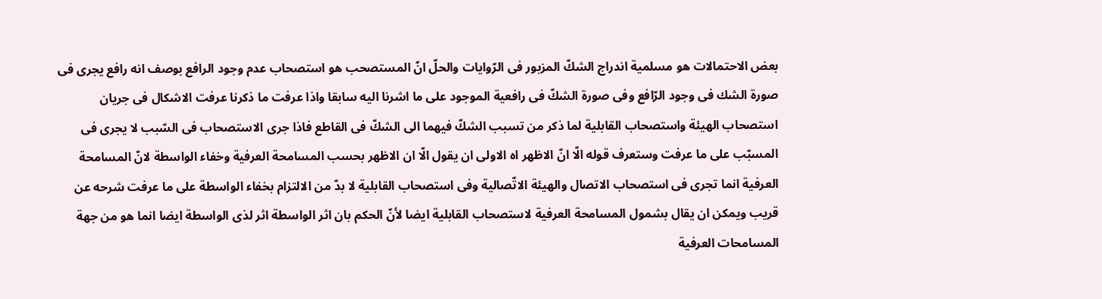بعض الاحتمالات هو مسلمية اندراج الشكّ المزبور فى الرّوايات والحلّ انّ المستصحب هو استصحاب عدم وجود الرافع بوصف انه رافع يجرى فى صورة الشك فى وجود الرّافع وفى صورة الشكّ فى رافعية الموجود على ما اشرنا اليه سابقا واذا عرفت ما ذكرنا عرفت الاشكال فى جريان استصحاب الهيئة واستصحاب القابلية لما ذكر من تسبب الشكّ فيهما الى الشكّ فى القاطع فاذا جرى الاستصحاب فى السّبب لا يجرى فى المسبّب على ما عرفت وستعرف قوله الّا انّ الاظهر اه الاولى ان يقول الّا ان الاظهر بحسب المسامحة العرفية وخفاء الواسطة لانّ المسامحة العرفية انما تجرى فى استصحاب الاتصال والهيئة الاتّصالية وفى استصحاب القابلية لا بدّ من الالتزام بخفاء الواسطة على ما عرفت شرحه عن قريب ويمكن ان يقال بشمول المسامحة العرفية لاستصحاب القابلية ايضا لأنّ الحكم بان اثر الواسطة اثر لذى الواسطة ايضا انما هو من جهة المسامحات العرفية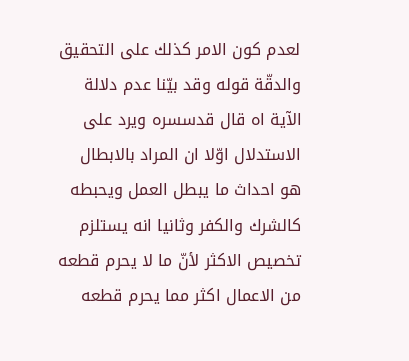لعدم كون الامر كذلك على التحقيق والدقّة قوله وقد بيّنا عدم دلالة الآية اه قال قدسسره ويرد على الاستدلال اوّلا ان المراد بالابطال هو احداث ما يبطل العمل ويحبطه كالشرك والكفر وثانيا انه يستلزم تخصيص الاكثر لأنّ ما لا يحرم قطعه من الاعمال اكثر مما يحرم قطعه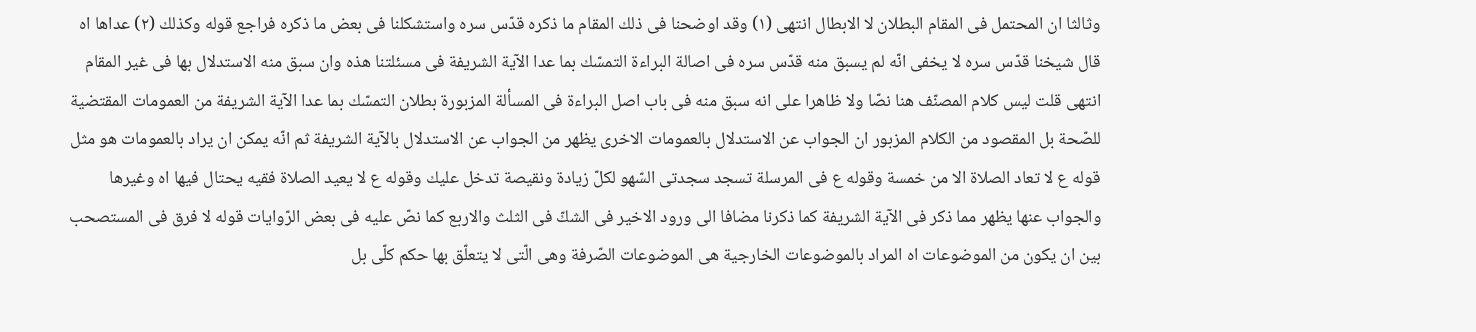وثالثا ان المحتمل فى المقام البطلان لا الابطال انتهى (١) وقد اوضحنا فى ذلك المقام ما ذكره قدّس سره واستشكلنا فى بعض ما ذكره فراجع قوله وكذلك (٢) عداها اه قال شيخنا قدّس سره لا يخفى انّه لم يسبق منه قدّس سره فى اصالة البراءة التمسّك بما عدا الآية الشريفة فى مسئلتنا هذه وان سبق منه الاستدلال بها فى غير المقام انتهى قلت ليس كلام المصنّف هنا نصّا ولا ظاهرا على انه سبق منه فى باب اصل البراءة فى المسألة المزبورة بطلان التمسّك بما عدا الآية الشريفة من العمومات المقتضية للصّحة بل المقصود من الكلام المزبور ان الجواب عن الاستدلال بالعمومات الاخرى يظهر من الجواب عن الاستدلال بالآية الشريفة ثم انّه يمكن ان يراد بالعمومات هو مثل قوله ع لا تعاد الصلاة الا من خمسة وقوله ع فى المرسلة تسجد سجدتى السّهو لكلّ زيادة ونقيصة تدخل عليك وقوله ع لا يعيد الصلاة فقيه يحتال فيها اه وغيرها والجواب عنها يظهر مما ذكر فى الآية الشريفة كما ذكرنا مضافا الى ورود الاخير فى الشكّ فى الثلث والاربع كما نصّ عليه فى بعض الرّوايات قوله لا فرق فى المستصحب بين ان يكون من الموضوعات اه المراد بالموضوعات الخارجية هى الموضوعات الصّرفة وهى الّتى لا يتعلّق بها حكم كلّى بل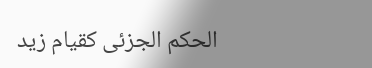الحكم الجزئى كقيام زيد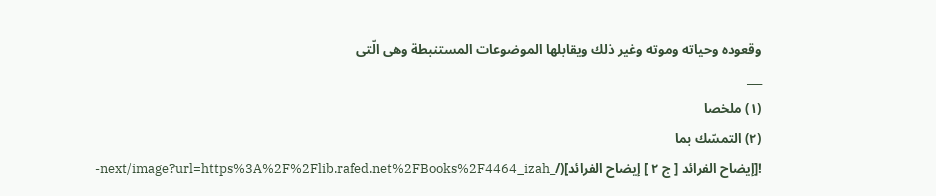وقعوده وحياته وموته وغير ذلك ويقابلها الموضوعات المستنبطة وهى الّتى
___
(١) ملخصا
(٢) التمسّك بما
![إيضاح الفرائد [ ج ٢ ] إيضاح الفرائد](/_next/image?url=https%3A%2F%2Flib.rafed.net%2FBooks%2F4464_izah-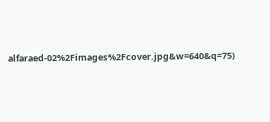alfaraed-02%2Fimages%2Fcover.jpg&w=640&q=75)